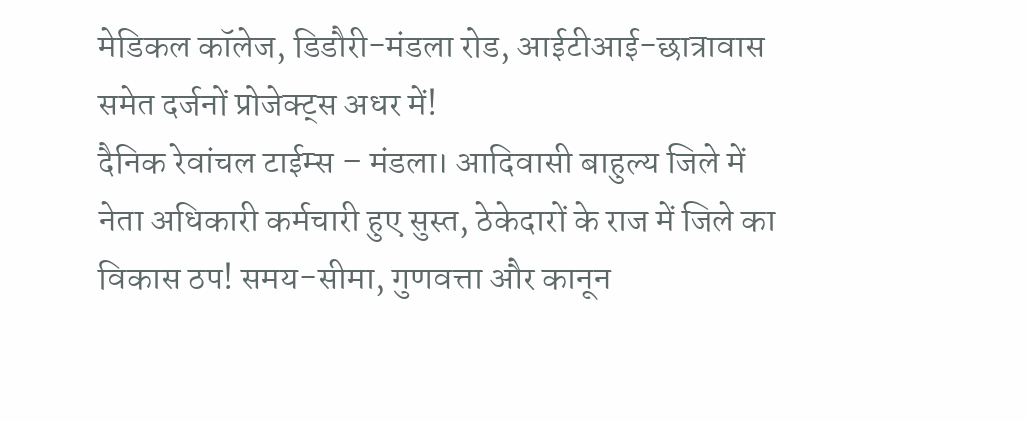मेडिकल कॉलेज, डिडौरी-मंडला रोड, आईटीआई-छात्रावास समेत दर्जनों प्रोजेक्ट्स अधर में!
दैनिक रेवांचल टाईम्स – मंडला। आदिवासी बाहुल्य जिले में नेता अधिकारी कर्मचारी हुए सुस्त, ठेकेदारों के राज में जिले का विकास ठप! समय-सीमा, गुणवत्ता और कानून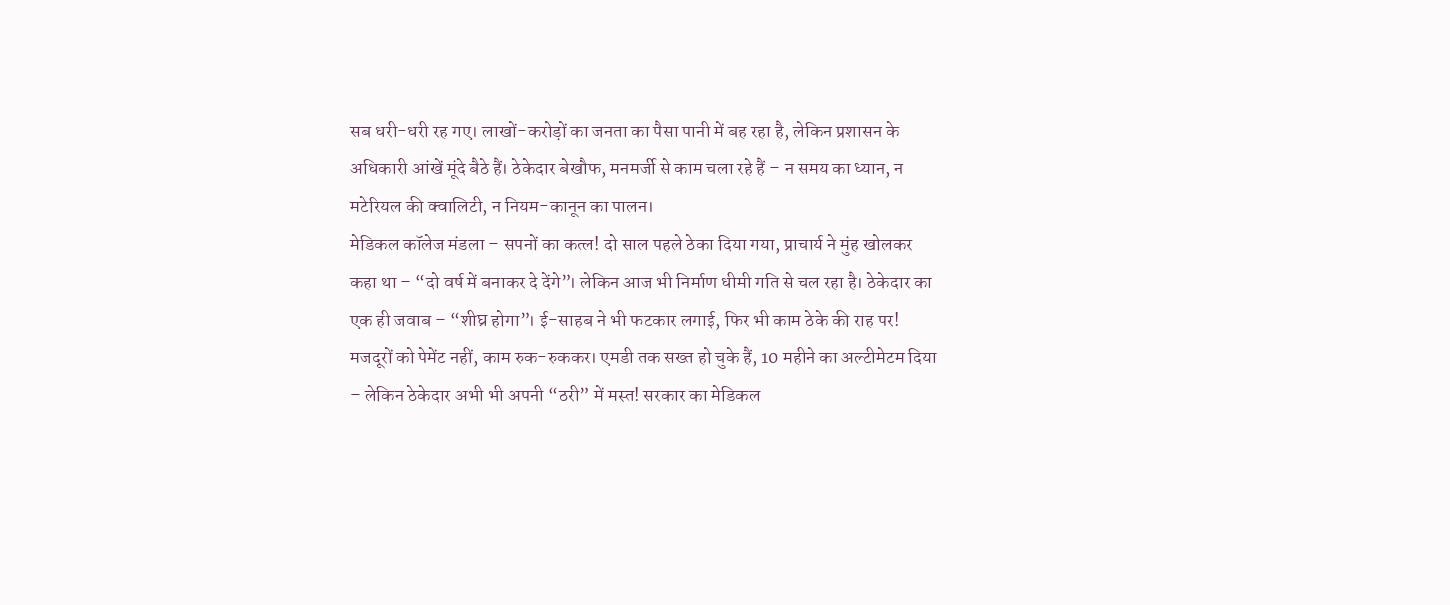सब धरी-धरी रह गए। लाखों-करोड़ों का जनता का पैसा पानी में बह रहा है, लेकिन प्रशासन के अधिकारी आंखें मूंदे बैठे हैं। ठेकेदार बेखौफ, मनमर्जी से काम चला रहे हैं – न समय का ध्यान, न मटेरियल की क्वालिटी, न नियम-कानून का पालन।
मेडिकल कॉलेज मंडला – सपनों का कत्ल! दो साल पहले ठेका दिया गया, प्राचार्य ने मुंह खोलकर कहा था – “दो वर्ष में बनाकर दे देंगे”। लेकिन आज भी निर्माण धीमी गति से चल रहा है। ठेकेदार का एक ही जवाब – “शीघ्र होगा”। ई-साहब ने भी फटकार लगाई, फिर भी काम ठेके की राह पर!
मजदूरों को पेमेंट नहीं, काम रुक-रुककर। एमडी तक सख्त हो चुके हैं, 10 महीने का अल्टीमेटम दिया – लेकिन ठेकेदार अभी भी अपनी “ठरी” में मस्त! सरकार का मेडिकल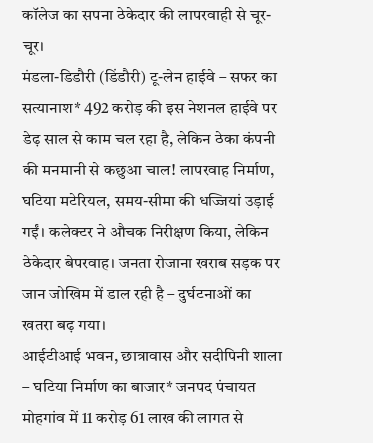कॉलेज का सपना ठेकेदार की लापरवाही से चूर-चूर।
मंडला-डिडौरी (डिंडौरी) टू-लेन हाईवे – सफर का सत्यानाश* 492 करोड़ की इस नेशनल हाईवे पर डेढ़ साल से काम चल रहा है, लेकिन ठेका कंपनी की मनमानी से कछुआ चाल! लापरवाह निर्माण, घटिया मटेरियल, समय-सीमा की धज्जियां उड़ाई गईं। कलेक्टर ने औचक निरीक्षण किया, लेकिन ठेकेदार बेपरवाह। जनता रोजाना खराब सड़क पर जान जोखिम में डाल रही है – दुर्घटनाओं का खतरा बढ़ गया।
आईटीआई भवन, छात्रावास और सदीपिनी शाला – घटिया निर्माण का बाजार* जनपद पंचायत मोहगांव में 11 करोड़ 61 लाख की लागत से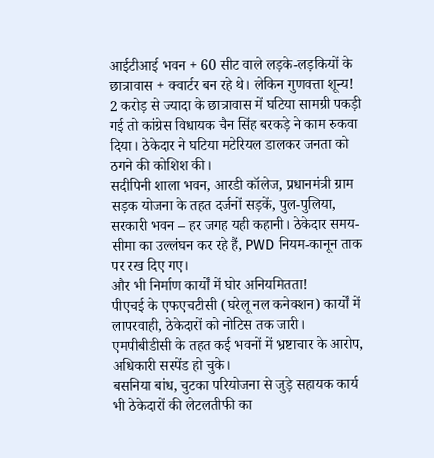आईटीआई भवन + 60 सीट वाले लड़के-लड़कियों के छात्रावास + क्वार्टर बन रहे थे। लेकिन गुणवत्ता शून्य! 2 करोड़ से ज्यादा के छात्रावास में घटिया सामग्री पकड़ी गई तो कांग्रेस विधायक चैन सिंह बरकड़े ने काम रुकवा दिया। ठेकेदार ने घटिया मटेरियल डालकर जनता को ठगने की कोशिश की।
सदीपिनी शाला भवन, आरडी कॉलेज, प्रधानमंत्री ग्राम सड़क योजना के तहत दर्जनों सड़कें, पुल-पुलिया, सरकारी भवन – हर जगह यही कहानी। ठेकेदार समय-सीमा का उल्लंघन कर रहे हैं, PWD नियम-कानून ताक पर रख दिए गए।
और भी निर्माण कार्यों में घोर अनियमितता!
पीएचई के एफएचटीसी (घरेलू नल कनेक्शन) कार्यों में लापरवाही, ठेकेदारों को नोटिस तक जारी।
एमपीबीडीसी के तहत कई भवनों में भ्रष्टाचार के आरोप, अधिकारी सस्पेंड हो चुके।
बसनिया बांध, चुटका परियोजना से जुड़े सहायक कार्य भी ठेकेदारों की लेटलतीफी का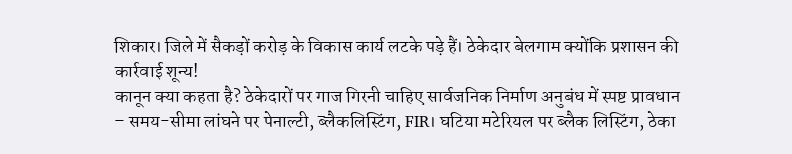शिकार। जिले में सैकड़ों करोड़ के विकास कार्य लटके पड़े हैं। ठेकेदार बेलगाम क्योंकि प्रशासन की कार्रवाई शून्य!
कानून क्या कहता है? ठेकेदारों पर गाज गिरनी चाहिए सार्वजनिक निर्माण अनुबंध में स्पष्ट प्रावधान – समय-सीमा लांघने पर पेनाल्टी, ब्लैकलिस्टिंग, FIR। घटिया मटेरियल पर ब्लैक लिस्टिंग, ठेका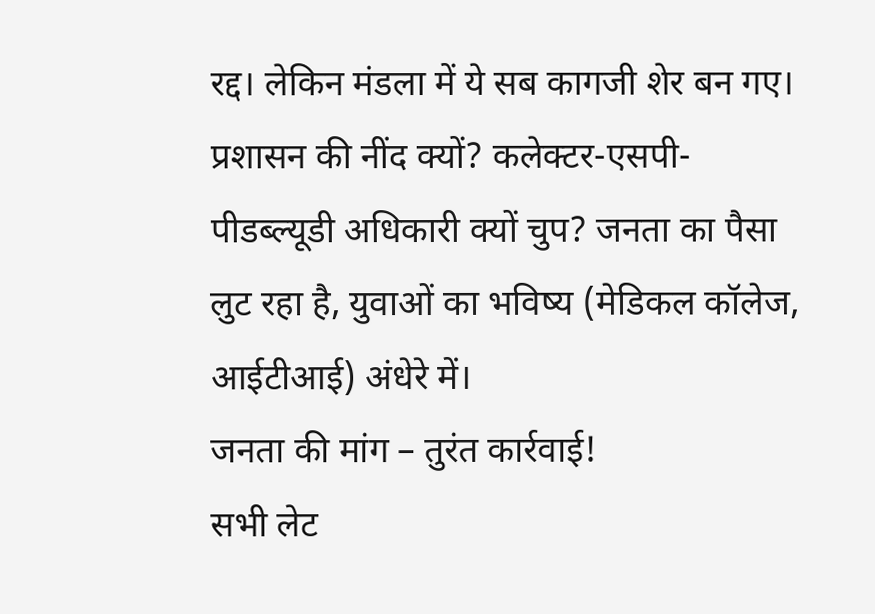रद्द। लेकिन मंडला में ये सब कागजी शेर बन गए। प्रशासन की नींद क्यों? कलेक्टर-एसपी-पीडब्ल्यूडी अधिकारी क्यों चुप? जनता का पैसा लुट रहा है, युवाओं का भविष्य (मेडिकल कॉलेज, आईटीआई) अंधेरे में।
जनता की मांग – तुरंत कार्रवाई!
सभी लेट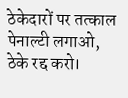ठेकेदारों पर तत्काल पेनाल्टी लगाओ, ठेके रद्द करो।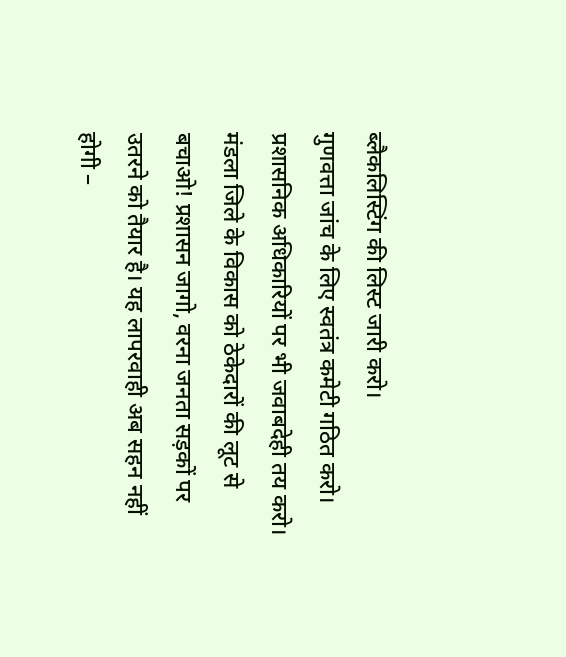ब्लैकलिस्टिंग की लिस्ट जारी करो।
गुणवत्ता जांच के लिए स्वतंत्र कमेटी गठित करो।
प्रशासनिक अधिकारियों पर भी जवाबदेही तय करो।
मंडला जिले के विकास को ठेकेदारों की लूट से बचाओ! प्रशासन जागो, वरना जनता सड़कों पर उतरने को तैयार है। यह लापरवाही अब सहन नहीं होगी –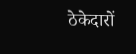ठेकेदारों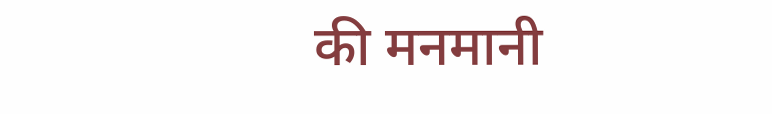की मनमानी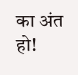का अंत हो!